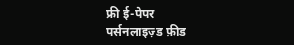फ्री ई-पेपर
पर्सनलाइज़्ड फ़ीड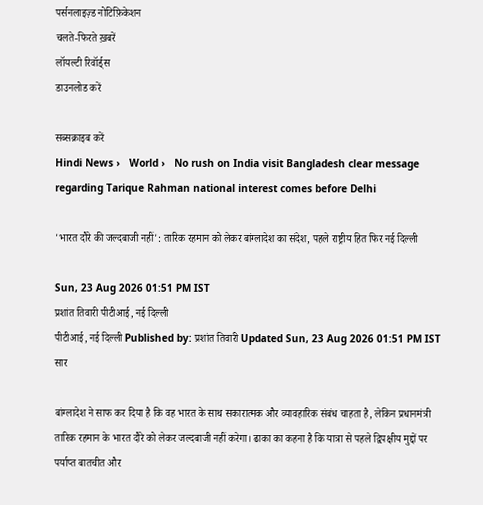पर्सनलाइज़्ड नोटिफ़िकेशन
चलते-फिरते ख़बरें
लॉयल्टी रिवॉर्ड्स
डाउनलोड करें

सब्सक्राइब करें
Hindi News ›   World ›   No rush on India visit Bangladesh clear message regarding Tarique Rahman national interest comes before Delhi

'भारत दौरे की जल्दबाजी नहीं': तारिक रहमान को लेकर बांग्लादेश का संदेश, पहले राष्ट्रीय हित फिर नई दिल्ली

Sun, 23 Aug 2026 01:51 PM IST
प्रशांत तिवारी पीटीआई, नई दिल्ली
पीटीआई, नई दिल्ली Published by: प्रशांत तिवारी Updated Sun, 23 Aug 2026 01:51 PM IST
सार

बांग्लादेश ने साफ कर दिया है कि वह भारत के साथ सकारात्मक और व्यावहारिक संबंध चाहता है, लेकिन प्रधानमंत्री तारिक रहमान के भारत दौरे को लेकर जल्दबाजी नहीं करेगा। ढाका का कहना है कि यात्रा से पहले द्विपक्षीय मुद्दों पर पर्याप्त बातचीत और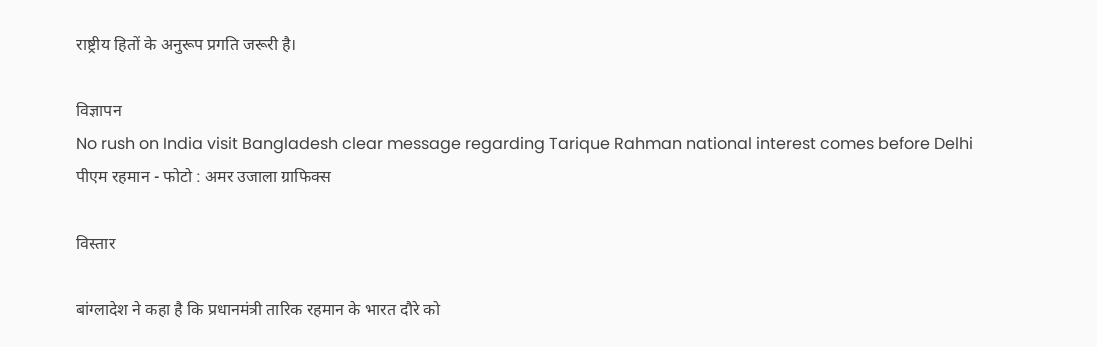राष्ट्रीय हितों के अनुरूप प्रगति जरूरी है।

विज्ञापन
No rush on India visit Bangladesh clear message regarding Tarique Rahman national interest comes before Delhi
पीएम रहमान - फोटो : अमर उजाला ग्राफिक्स

विस्तार

बांग्लादेश ने कहा है कि प्रधानमंत्री तारिक रहमान के भारत दौरे को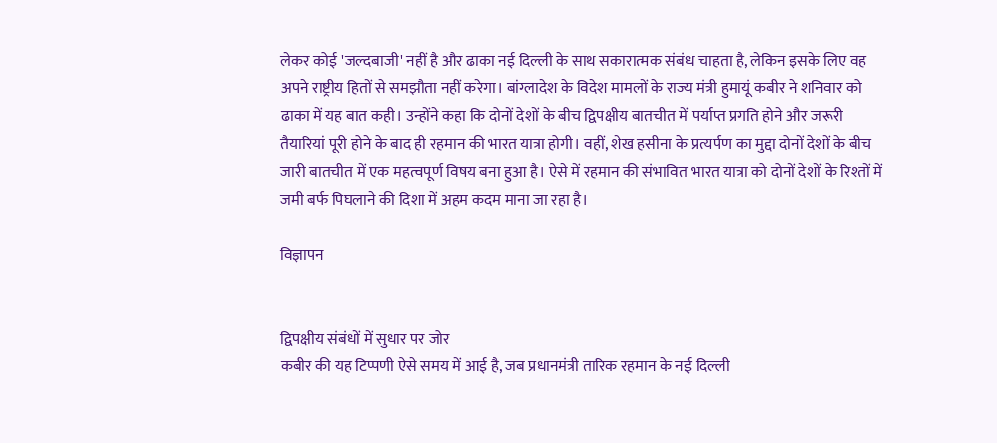लेकर कोई 'जल्दबाजी' नहीं है और ढाका नई दिल्ली के साथ सकारात्मक संबंध चाहता है, लेकिन इसके लिए वह अपने राष्ट्रीय हितों से समझौता नहीं करेगा। बांग्लादेश के विदेश मामलों के राज्य मंत्री हुमायूं कबीर ने शनिवार को ढाका में यह बात कही। उन्होंने कहा कि दोनों देशों के बीच द्विपक्षीय बातचीत में पर्याप्त प्रगति होने और जरूरी तैयारियां पूरी होने के बाद ही रहमान की भारत यात्रा होगी। वहीं, शेख हसीना के प्रत्यर्पण का मुद्दा दोनों देशों के बीच जारी बातचीत में एक महत्वपूर्ण विषय बना हुआ है। ऐसे में रहमान की संभावित भारत यात्रा को दोनों देशों के रिश्तों में जमी बर्फ पिघलाने की दिशा में अहम कदम माना जा रहा है।

विज्ञापन


द्विपक्षीय संबंधों में सुधार पर जोर
कबीर की यह टिप्पणी ऐसे समय में आई है, जब प्रधानमंत्री तारिक रहमान के नई दिल्ली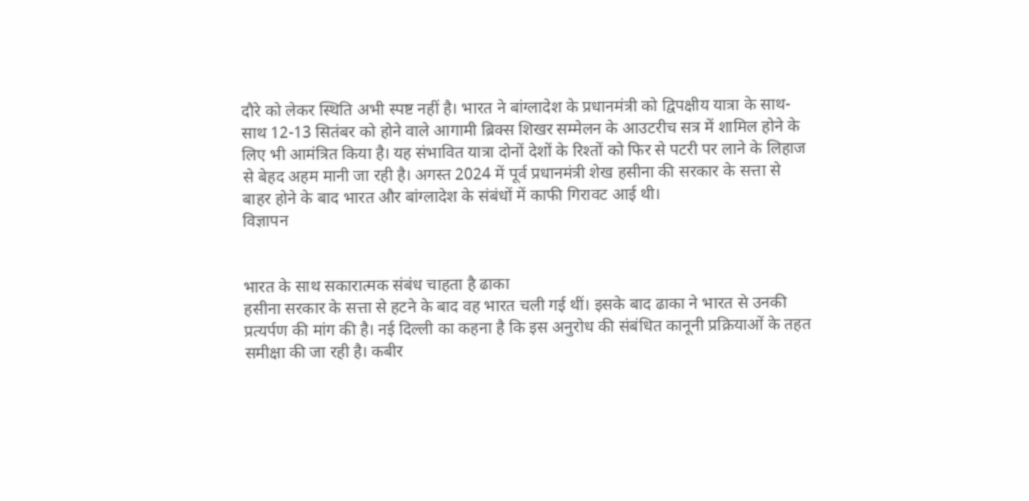दौरे को लेकर स्थिति अभी स्पष्ट नहीं है। भारत ने बांग्लादेश के प्रधानमंत्री को द्विपक्षीय यात्रा के साथ-साथ 12-13 सितंबर को होने वाले आगामी ब्रिक्स शिखर सम्मेलन के आउटरीच सत्र में शामिल होने के लिए भी आमंत्रित किया है। यह संभावित यात्रा दोनों देशों के रिश्तों को फिर से पटरी पर लाने के लिहाज से बेहद अहम मानी जा रही है। अगस्त 2024 में पूर्व प्रधानमंत्री शेख हसीना की सरकार के सत्ता से बाहर होने के बाद भारत और बांग्लादेश के संबंधों में काफी गिरावट आई थी।
विज्ञापन


भारत के साथ सकारात्मक संबंध चाहता है ढाका
हसीना सरकार के सत्ता से हटने के बाद वह भारत चली गई थीं। इसके बाद ढाका ने भारत से उनकी प्रत्यर्पण की मांग की है। नई दिल्ली का कहना है कि इस अनुरोध की संबंधित कानूनी प्रक्रियाओं के तहत समीक्षा की जा रही है। कबीर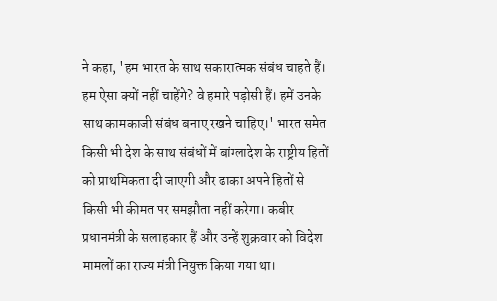ने कहा, 'हम भारत के साथ सकारात्मक संबंध चाहते हैं। हम ऐसा क्यों नहीं चाहेंगे? वे हमारे पड़ोसी हैं। हमें उनके साथ कामकाजी संबंध बनाए रखने चाहिए।' भारत समेत किसी भी देश के साथ संबंधों में बांग्लादेश के राष्ट्रीय हितों को प्राथमिकता दी जाएगी और ढाका अपने हितों से किसी भी कीमत पर समझौता नहीं करेगा। कबीर प्रधानमंत्री के सलाहकार हैं और उन्हें शुक्रवार को विदेश मामलों का राज्य मंत्री नियुक्त किया गया था।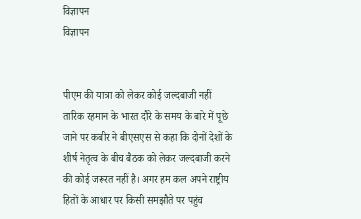विज्ञापन
विज्ञापन


पीएम की यात्रा को लेकर कोई जल्दबाजी नहीं
तारिक रहमान के भारत दौरे के समय के बारे में पूछे जाने पर कबीर ने बीएसएस से कहा कि दोनों देशों के शीर्ष नेतृत्व के बीच बैठक को लेकर जल्दबाजी करने की कोई जरूरत नहीं है। अगर हम कल अपने राष्ट्रीय हितों के आधार पर किसी समझौते पर पहुंच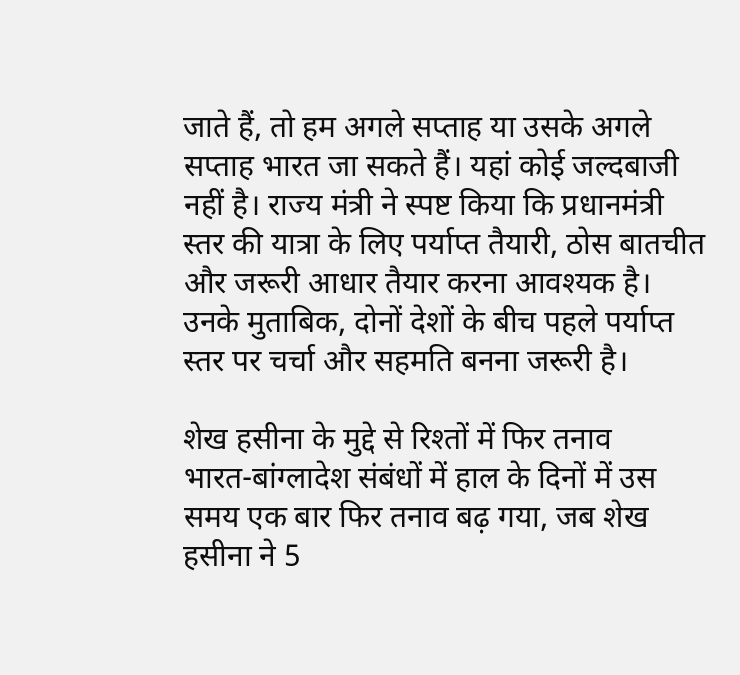जाते हैं, तो हम अगले सप्ताह या उसके अगले सप्ताह भारत जा सकते हैं। यहां कोई जल्दबाजी नहीं है। राज्य मंत्री ने स्पष्ट किया कि प्रधानमंत्री स्तर की यात्रा के लिए पर्याप्त तैयारी, ठोस बातचीत और जरूरी आधार तैयार करना आवश्यक है। उनके मुताबिक, दोनों देशों के बीच पहले पर्याप्त स्तर पर चर्चा और सहमति बनना जरूरी है।

शेख हसीना के मुद्दे से रिश्तों में फिर तनाव
भारत-बांग्लादेश संबंधों में हाल के दिनों में उस समय एक बार फिर तनाव बढ़ गया, जब शेख हसीना ने 5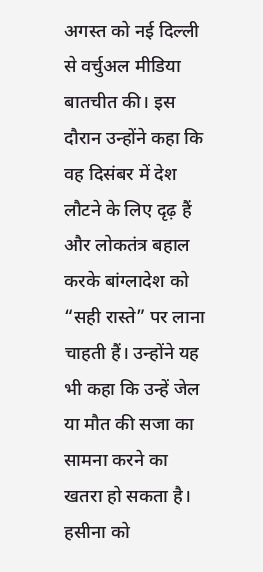अगस्त को नई दिल्ली से वर्चुअल मीडिया बातचीत की। इस दौरान उन्होंने कहा कि वह दिसंबर में देश लौटने के लिए दृढ़ हैं और लोकतंत्र बहाल करके बांग्लादेश को “सही रास्ते” पर लाना चाहती हैं। उन्होंने यह भी कहा कि उन्हें जेल या मौत की सजा का सामना करने का खतरा हो सकता है। हसीना को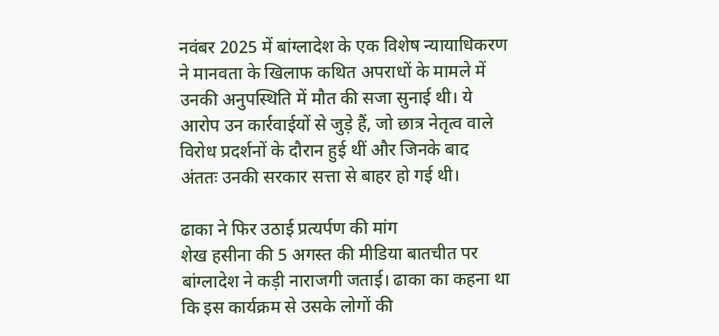नवंबर 2025 में बांग्लादेश के एक विशेष न्यायाधिकरण ने मानवता के खिलाफ कथित अपराधों के मामले में उनकी अनुपस्थिति में मौत की सजा सुनाई थी। ये आरोप उन कार्रवाईयों से जुड़े हैं, जो छात्र नेतृत्व वाले विरोध प्रदर्शनों के दौरान हुई थीं और जिनके बाद अंततः उनकी सरकार सत्ता से बाहर हो गई थी।

ढाका ने फिर उठाई प्रत्यर्पण की मांग
शेख हसीना की 5 अगस्त की मीडिया बातचीत पर बांग्लादेश ने कड़ी नाराजगी जताई। ढाका का कहना था कि इस कार्यक्रम से उसके लोगों की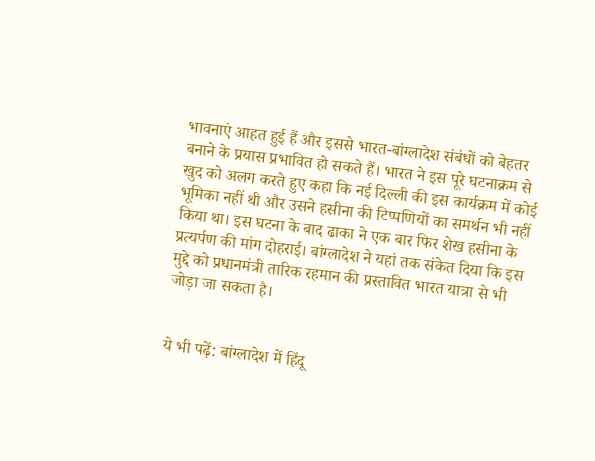भावनाएं आहत हुई हैं और इससे भारत-बांग्लादेश संबंधों को बेहतर बनाने के प्रयास प्रभावित हो सकते हैं। भारत ने इस पूरे घटनाक्रम से खुद को अलग करते हुए कहा कि नई दिल्ली की इस कार्यक्रम में कोई भूमिका नहीं थी और उसने हसीना की टिप्पणियों का समर्थन भी नहीं किया था। इस घटना के बाद ढाका ने एक बार फिर शेख हसीना के प्रत्यर्पण की मांग दोहराई। बांग्लादेश ने यहां तक संकेत दिया कि इस मुद्दे को प्रधानमंत्री तारिक रहमान की प्रस्तावित भारत यात्रा से भी जोड़ा जा सकता है।


ये भी पढ़ें: बांग्लादेश में हिंदू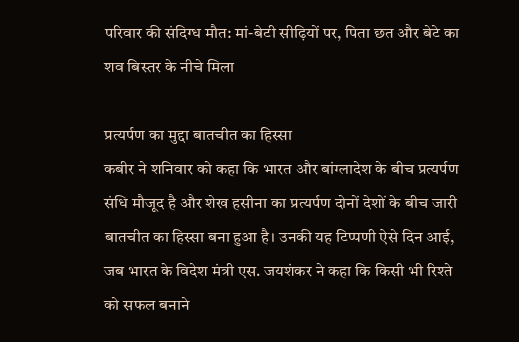परिवार की संदिग्ध मौत: मां-बेटी सीढ़ियों पर, पिता छत और बेटे का शव बिस्तर के नीचे मिला

प्रत्यर्पण का मुद्दा बातचीत का हिस्सा
कबीर ने शनिवार को कहा कि भारत और बांग्लादेश के बीच प्रत्यर्पण संधि मौजूद है और शेख हसीना का प्रत्यर्पण दोनों देशों के बीच जारी बातचीत का हिस्सा बना हुआ है। उनकी यह टिप्पणी ऐसे दिन आई, जब भारत के विदेश मंत्री एस. जयशंकर ने कहा कि किसी भी रिश्ते को सफल बनाने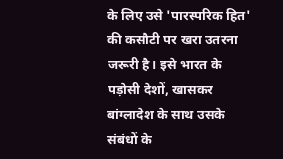के लिए उसे 'पारस्परिक हित' की कसौटी पर खरा उतरना जरूरी है। इसे भारत के पड़ोसी देशों, खासकर बांग्लादेश के साथ उसके संबंधों के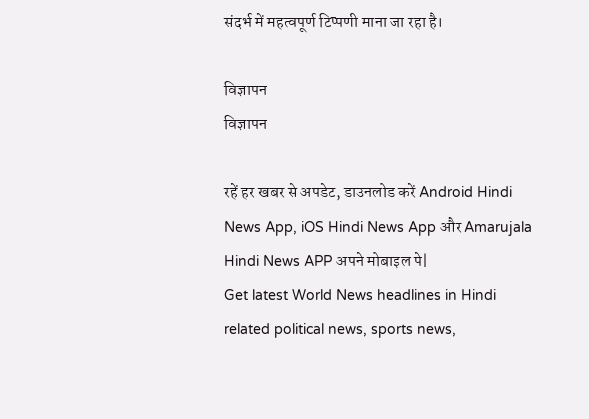संदर्भ में महत्वपूर्ण टिप्पणी माना जा रहा है।

विज्ञापन
विज्ञापन

रहें हर खबर से अपडेट, डाउनलोड करें Android Hindi News App, iOS Hindi News App और Amarujala Hindi News APP अपने मोबाइल पे|
Get latest World News headlines in Hindi related political news, sports news,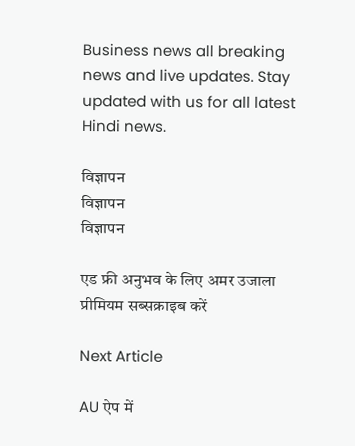Business news all breaking news and live updates. Stay updated with us for all latest Hindi news.

विज्ञापन
विज्ञापन
विज्ञापन

एड फ्री अनुभव के लिए अमर उजाला प्रीमियम सब्सक्राइब करें

Next Article

AU ऐप में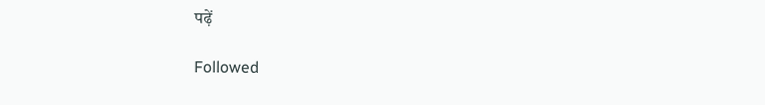पढ़ें

Followed